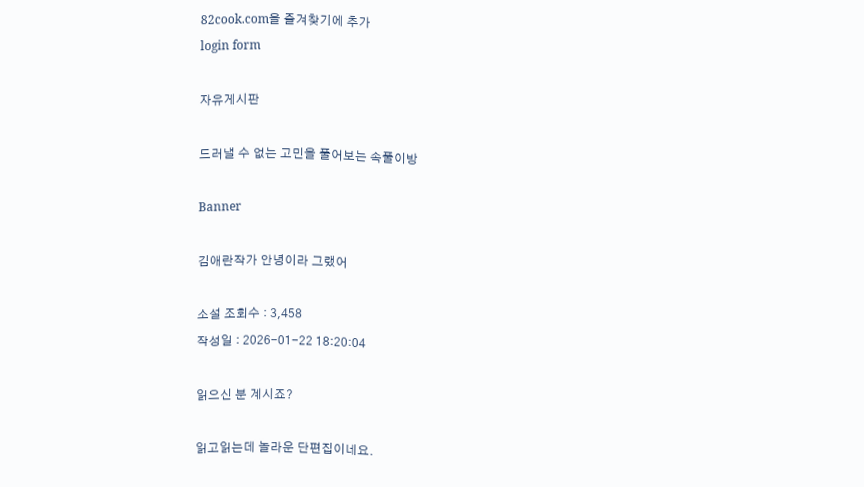82cook.com을 즐겨찾기에 추가
login form

자유게시판

드러낼 수 없는 고민을 풀어보는 속풀이방

Banner

김애란작가 안녕이라 그랬어

소설 조회수 : 3,458
작성일 : 2026-01-22 18:20:04

읽으신 분 계시죠?

읽고읽는데 놀라운 단편집이네요.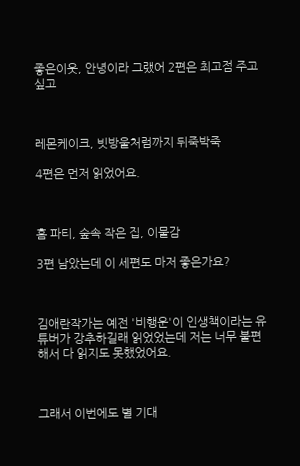좋은이웃, 안녕이라 그랬어 2편은 최고점 주고싶고



레몬케이크, 빗방울처럼까지 뒤죽박죽

4편은 먼저 읽었어요.



홈 파티, 숲속 작은 집, 이물감

3편 남았는데 이 세편도 마저 좋은가요?



김애란작가는 예전 '비행운'이 인생책이라는 유튜버가 강추하길래 읽었었는데 저는 너무 불편해서 다 읽지도 못했었어요.



그래서 이번에도 별 기대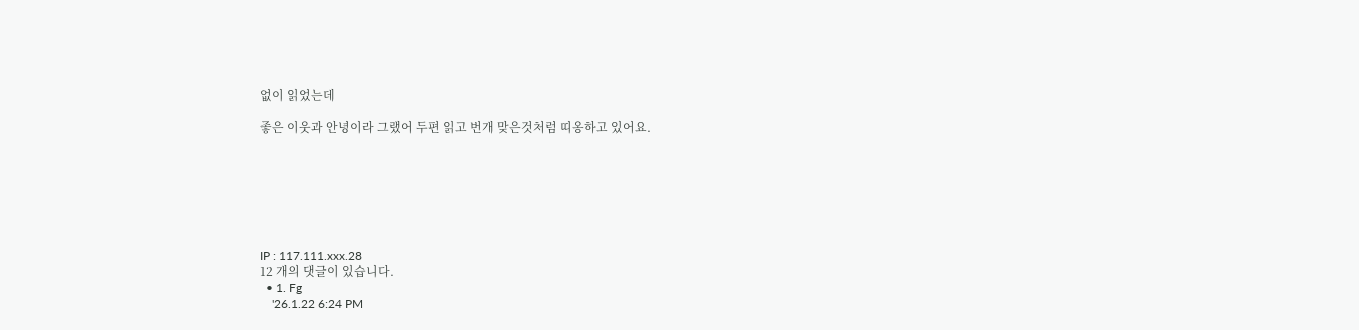없이 읽었는데

좋은 이웃과 안녕이라 그랬어 두편 읽고 번개 맞은것처럼 띠옹하고 있어요.







IP : 117.111.xxx.28
12 개의 댓글이 있습니다.
  • 1. Fg
    '26.1.22 6:24 PM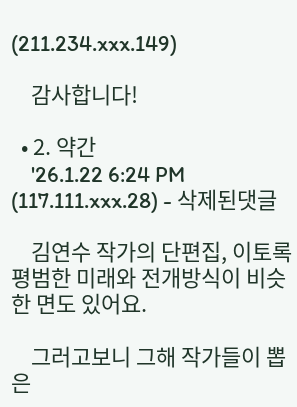(211.234.xxx.149)

    감사합니다!

  • 2. 약간
    '26.1.22 6:24 PM (117.111.xxx.28) - 삭제된댓글

    김연수 작가의 단편집, 이토록 평범한 미래와 전개방식이 비슷한 면도 있어요.

    그러고보니 그해 작가들이 뽑은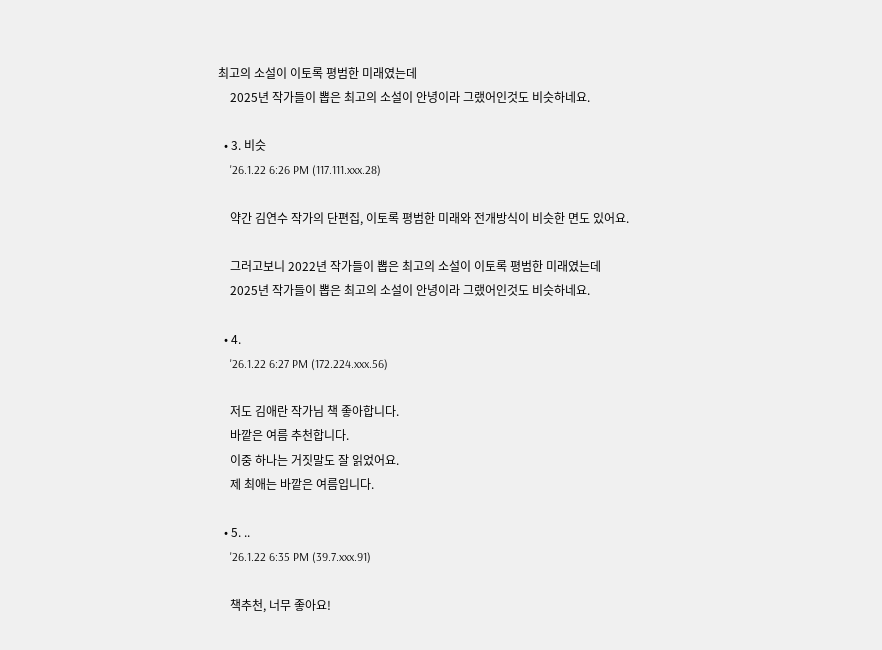최고의 소설이 이토록 평범한 미래였는데
    2025년 작가들이 뽑은 최고의 소설이 안녕이라 그랬어인것도 비슷하네요.

  • 3. 비슷
    '26.1.22 6:26 PM (117.111.xxx.28)

    약간 김연수 작가의 단편집, 이토록 평범한 미래와 전개방식이 비슷한 면도 있어요.

    그러고보니 2022년 작가들이 뽑은 최고의 소설이 이토록 평범한 미래였는데
    2025년 작가들이 뽑은 최고의 소설이 안녕이라 그랬어인것도 비슷하네요.

  • 4.
    '26.1.22 6:27 PM (172.224.xxx.56)

    저도 김애란 작가님 책 좋아합니다.
    바깥은 여름 추천합니다.
    이중 하나는 거짓말도 잘 읽었어요.
    제 최애는 바깥은 여름입니다.

  • 5. ..
    '26.1.22 6:35 PM (39.7.xxx.91)

    책추천, 너무 좋아요!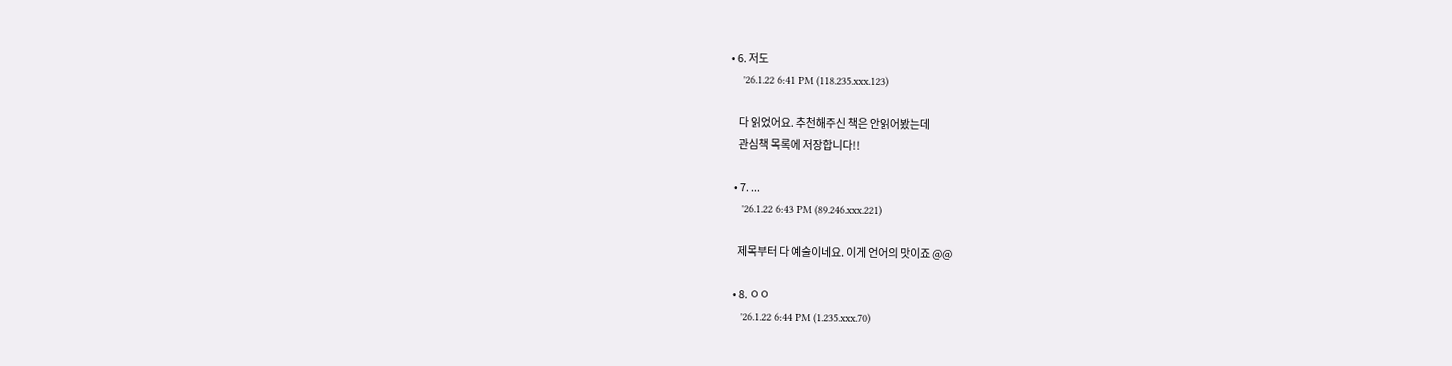• 6. 저도
    '26.1.22 6:41 PM (118.235.xxx.123)

    다 읽었어요. 추천해주신 책은 안읽어봤는데
    관심책 목록에 저장합니다!!

  • 7. ...
    '26.1.22 6:43 PM (89.246.xxx.221)

    제목부터 다 예술이네요. 이게 언어의 맛이죠 @@

  • 8. ㅇㅇ
    '26.1.22 6:44 PM (1.235.xxx.70)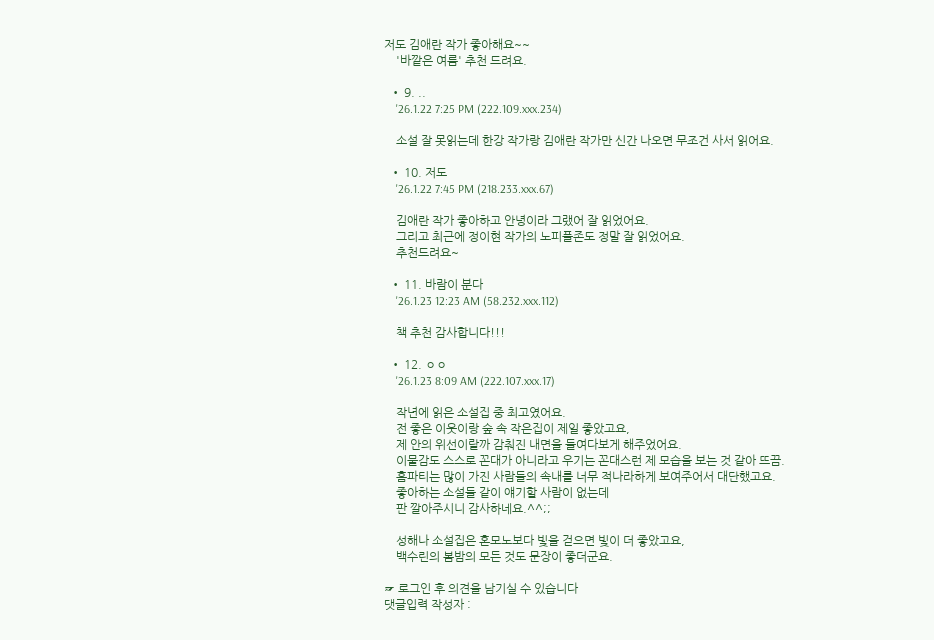저도 김애란 작가 좋아해요~~
    '바깥은 여름' 추천 드려요.

  • 9. ..
    '26.1.22 7:25 PM (222.109.xxx.234)

    소설 잘 못읽는데 한강 작가랑 김애란 작가만 신간 나오면 무조건 사서 읽어요.

  • 10. 저도
    '26.1.22 7:45 PM (218.233.xxx.67)

    김애란 작가 좋아하고 안녕이라 그랬어 잘 읽었어요.
    그리고 최근에 정이현 작가의 노피플존도 정말 잘 읽었어요.
    추천드려요~

  • 11. 바람이 분다
    '26.1.23 12:23 AM (58.232.xxx.112)

    책 추천 감사합니다!!!

  • 12. ㅇㅇ
    '26.1.23 8:09 AM (222.107.xxx.17)

    작년에 읽은 소설집 중 최고였어요.
    전 좋은 이웃이랑 숲 속 작은집이 제일 좋았고요,
    제 안의 위선이랄까 감춰진 내면을 들여다보게 해주었어요.
    이물감도 스스로 꼰대가 아니라고 우기는 꼰대스런 제 모습을 보는 것 같아 뜨끔.
    홈파티는 많이 가진 사람들의 속내를 너무 적나라하게 보여주어서 대단했고요.
    좋아하는 소설들 같이 얘기할 사람이 없는데
    판 깔아주시니 감사하네요.^^;;

    성해나 소설집은 혼모노보다 빛을 걷으면 빛이 더 좋았고요,
    백수린의 봄밤의 모든 것도 문장이 좋더군요.

☞ 로그인 후 의견을 남기실 수 있습니다
댓글입력 작성자 :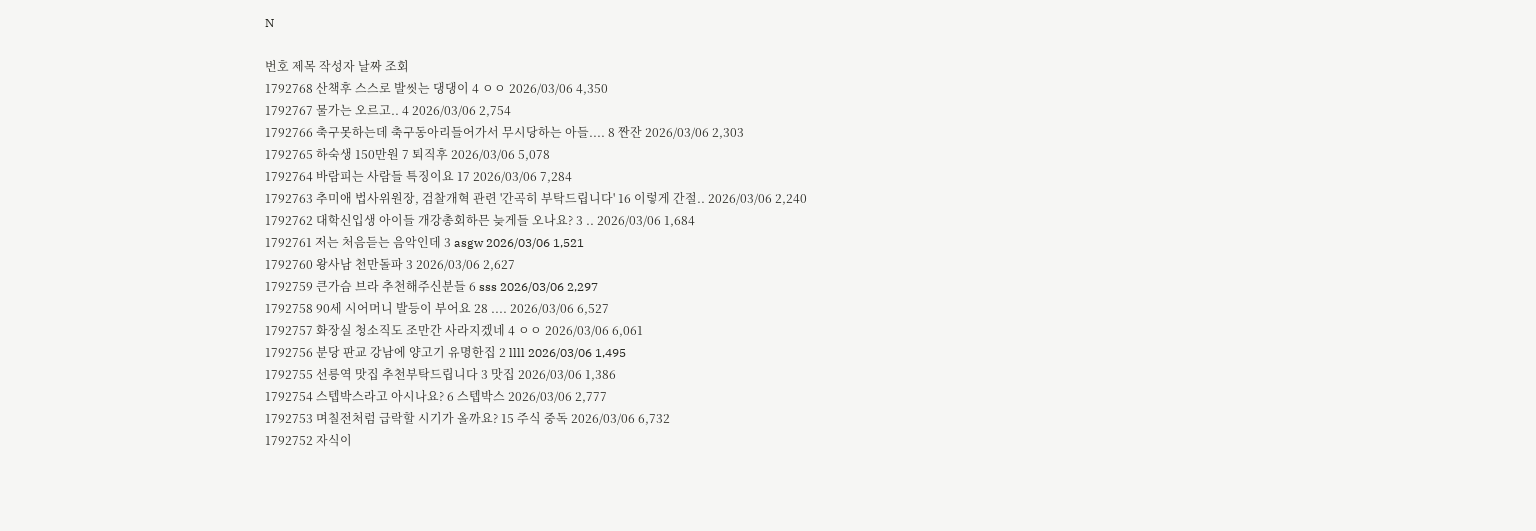N

번호 제목 작성자 날짜 조회
1792768 산책후 스스로 발씻는 댕댕이 4 ㅇㅇ 2026/03/06 4,350
1792767 물가는 오르고.. 4 2026/03/06 2,754
1792766 축구못하는데 축구동아리들어가서 무시당하는 아들.... 8 짠잔 2026/03/06 2,303
1792765 하숙생 150만원 7 퇴직후 2026/03/06 5,078
1792764 바람피는 사람들 특징이요 17 2026/03/06 7,284
1792763 추미애 법사위원장, 검찰개혁 관련 '간곡히 부탁드립니다' 16 이렇게 간절.. 2026/03/06 2,240
1792762 대학신입생 아이들 개강총회하믄 늦게들 오나요? 3 .. 2026/03/06 1,684
1792761 저는 처음듣는 음악인데 3 asgw 2026/03/06 1,521
1792760 왕사남 천만돌파 3 2026/03/06 2,627
1792759 큰가슴 브라 추천해주신분들 6 sss 2026/03/06 2,297
1792758 90세 시어머니 발등이 부어요 28 .... 2026/03/06 6,527
1792757 화장실 청소직도 조만간 사라지겠네 4 ㅇㅇ 2026/03/06 6,061
1792756 분당 판교 강남에 양고기 유명한집 2 llll 2026/03/06 1,495
1792755 선릉역 맛집 추천부탁드립니다 3 맛집 2026/03/06 1,386
1792754 스텝박스라고 아시나요? 6 스텝박스 2026/03/06 2,777
1792753 며칠전처럼 급락할 시기가 올까요? 15 주식 중독 2026/03/06 6,732
1792752 자식이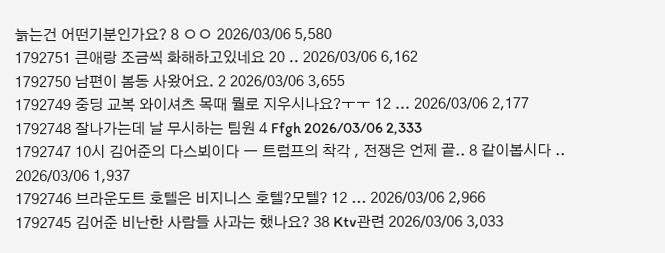늙는건 어떤기분인가요? 8 ㅇㅇ 2026/03/06 5,580
1792751 큰애랑 조금씩 화해하고있네요 20 .. 2026/03/06 6,162
1792750 남편이 봄동 사왔어요. 2 2026/03/06 3,655
1792749 중딩 교복 와이셔츠 목때 뭘로 지우시나요?ㅜㅜ 12 ... 2026/03/06 2,177
1792748 잘나가는데 날 무시하는 팀원 4 Ffgh 2026/03/06 2,333
1792747 10시 김어준의 다스뵈이다 ㅡ 트럼프의 착각 , 전쟁은 언제 끝.. 8 같이봅시다 .. 2026/03/06 1,937
1792746 브라운도트 호텔은 비지니스 호텔?모텔? 12 ... 2026/03/06 2,966
1792745 김어준 비난한 사람들 사과는 했나요? 38 Ktv관련 2026/03/06 3,033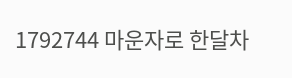1792744 마운자로 한달차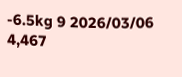-6.5kg 9 2026/03/06 4,467